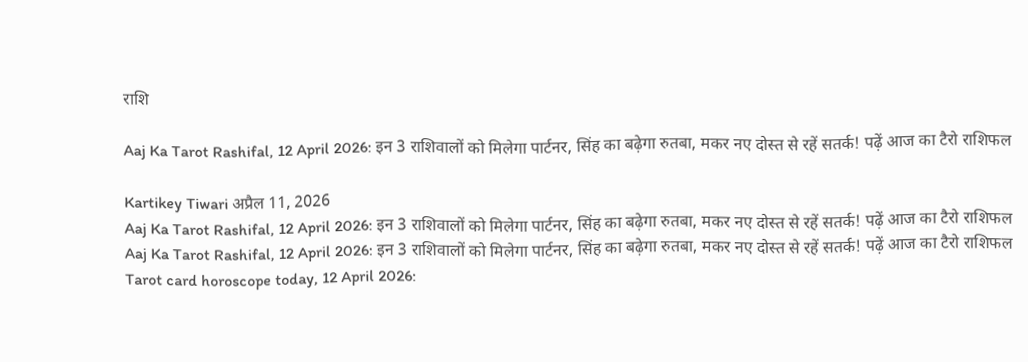राशि

Aaj Ka Tarot Rashifal, 12 April 2026: इन 3 राशिवालों को मिलेगा पार्टनर, सिंह का बढ़ेगा रुतबा, मकर नए दोस्त से रहें सतर्क! पढ़ें आज का टैरो राशिफल

Kartikey Tiwari अप्रैल 11, 2026
Aaj Ka Tarot Rashifal, 12 April 2026: इन 3 राशिवालों को मिलेगा पार्टनर, सिंह का बढ़ेगा रुतबा, मकर नए दोस्त से रहें सतर्क! पढ़ें आज का टैरो राशिफल
Aaj Ka Tarot Rashifal, 12 April 2026: इन 3 राशिवालों को मिलेगा पार्टनर, सिंह का बढ़ेगा रुतबा, मकर नए दोस्त से रहें सतर्क! पढ़ें आज का टैरो राशिफल
Tarot card horoscope today, 12 April 2026: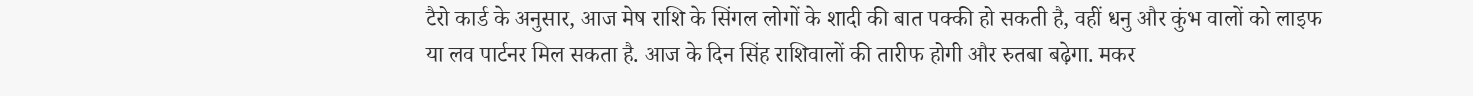टैरो कार्ड के अनुसार, आज मेष राशि के सिंगल लोगों के शादी की बात पक्की हो सकती है, वहीं धनु और कुंभ वालों को लाइफ या लव पार्टनर मिल सकता है. आज के दिन सिंह राशिवालों की तारीफ होगी और रुतबा बढ़ेगा. मकर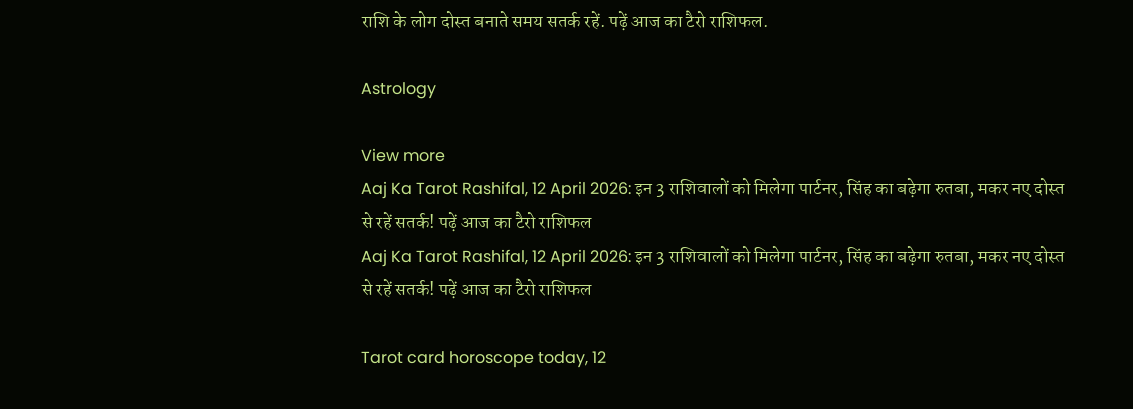राशि के लोग दोस्त बनाते समय सतर्क रहें. पढ़ें आज का टैरो राशिफल.

Astrology

View more
Aaj Ka Tarot Rashifal, 12 April 2026: इन 3 राशिवालों को मिलेगा पार्टनर, सिंह का बढ़ेगा रुतबा, मकर नए दोस्त से रहें सतर्क! पढ़ें आज का टैरो राशिफल
Aaj Ka Tarot Rashifal, 12 April 2026: इन 3 राशिवालों को मिलेगा पार्टनर, सिंह का बढ़ेगा रुतबा, मकर नए दोस्त से रहें सतर्क! पढ़ें आज का टैरो राशिफल

Tarot card horoscope today, 12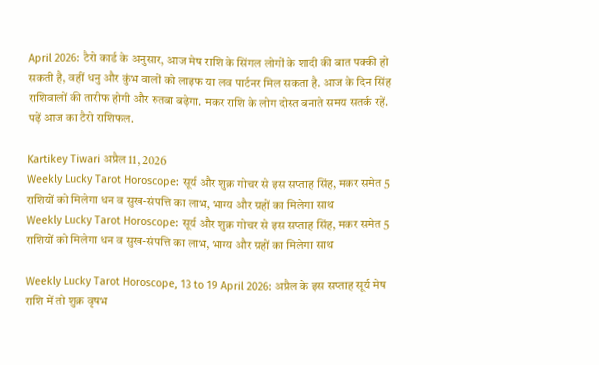April 2026: टैरो कार्ड के अनुसार, आज मेष राशि के सिंगल लोगों के शादी की बात पक्की हो सकती है, वहीं धनु और कुंभ वालों को लाइफ या लव पार्टनर मिल सकता है. आज के दिन सिंह राशिवालों की तारीफ होगी और रुतबा बढ़ेगा. मकर राशि के लोग दोस्त बनाते समय सतर्क रहें. पढ़ें आज का टैरो राशिफल.

Kartikey Tiwari अप्रैल 11, 2026
Weekly Lucky Tarot Horoscope: सूर्य और शुक्र गोचर से इस सप्ताह सिंह, मकर समेत 5 राशियों को मिलेगा धन व सुख-संपत्ति का लाभ, भाग्य और ग्रहों का मिलेगा साथ
Weekly Lucky Tarot Horoscope: सूर्य और शुक्र गोचर से इस सप्ताह सिंह, मकर समेत 5 राशियों को मिलेगा धन व सुख-संपत्ति का लाभ, भाग्य और ग्रहों का मिलेगा साथ

Weekly Lucky Tarot Horoscope, 13 to 19 April 2026: अप्रैल के इस सप्ताह सूर्य मेष राशि में तो शुक्र वृषभ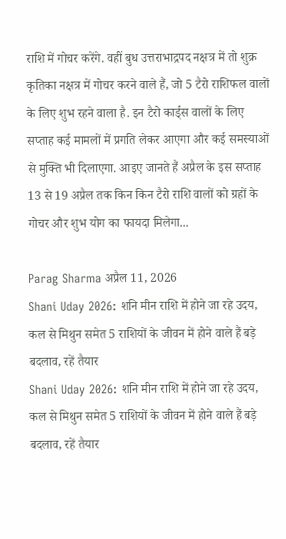राशि में गोचर करेंगे. वहीं बुध उत्तराभाद्रपद नक्षत्र में तो शुक्र कृतिका नक्षत्र में गोचर करने वाले हैं, जो 5 टैरो राशिफल वालों के लिए शुभ रहने वाला है. इन टैरो कार्ड्स वालों के लिए सप्ताह कई मामलों में प्रगति लेकर आएगा और कई समस्याओं से मुक्ति भी दिलाएगा. आइए जानते हैं अप्रैल के इस सप्ताह 13 से 19 अप्रैल तक किन किन टैरो राशि वालों को ग्रहों के गोचर और शुभ योग का फायदा मिलेगा...

Parag Sharma अप्रैल 11, 2026
Shani Uday 2026: शनि मीन राशि में होने जा रहे उदय, कल से मिथुन समेत 5 राशियों के जीवन में होने वाले हैं बड़े बदलाव, रहें तैयार
Shani Uday 2026: शनि मीन राशि में होने जा रहे उदय, कल से मिथुन समेत 5 राशियों के जीवन में होने वाले हैं बड़े बदलाव, रहें तैयार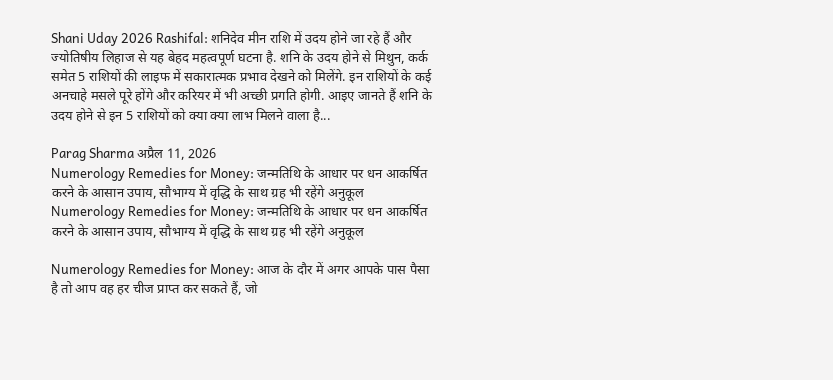Shani Uday 2026 Rashifal: शनिदेव मीन राशि में उदय होने जा रहे हैं और ज्योतिषीय लिहाज से यह बेहद महत्वपूर्ण घटना है. शनि के उदय होने से मिथुन, कर्क समेत 5 राशियों की लाइफ में सकारात्मक प्रभाव देखने को मिलेंगे. इन राशियों के कई अनचाहे मसले पूरे होंगे और करियर में भी अच्छी प्रगति होगी. आइए जानते हैं शनि के उदय होने से इन 5 राशियों को क्या क्या लाभ मिलने वाला है...

Parag Sharma अप्रैल 11, 2026
Numerology Remedies for Money: जन्मतिथि के आधार पर धन आकर्षित करने के आसान उपाय, सौभाग्य में वृद्धि के साथ ग्रह भी रहेंगे अनुकूल
Numerology Remedies for Money: जन्मतिथि के आधार पर धन आकर्षित करने के आसान उपाय, सौभाग्य में वृद्धि के साथ ग्रह भी रहेंगे अनुकूल

Numerology Remedies for Money: आज के दौर में अगर आपके पास पैसा है तो आप वह हर चीज प्राप्त कर सकते हैं, जो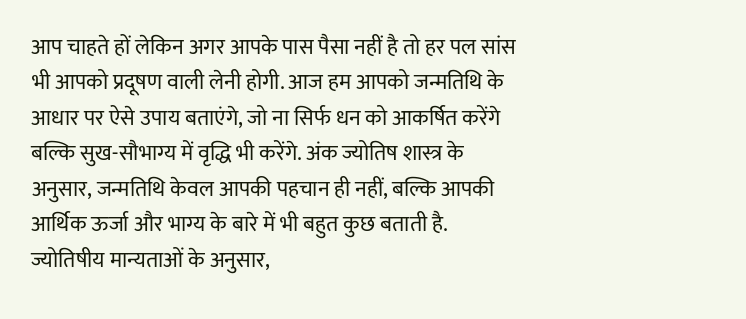आप चाहते हों लेकिन अगर आपके पास पैसा नहीं है तो हर पल सांस भी आपको प्रदूषण वाली लेनी होगी. आज हम आपको जन्मतिथि के आधार पर ऐसे उपाय बताएंगे, जो ना सिर्फ धन को आकर्षित करेंगे बल्कि सुख-सौभाग्य में वृद्धि भी करेंगे. अंक ज्योतिष शास्त्र के अनुसार, जन्मतिथि केवल आपकी पहचान ही नहीं, बल्कि आपकी आर्थिक ऊर्जा और भाग्य के बारे में भी बहुत कुछ बताती है. ज्योतिषीय मान्यताओं के अनुसार,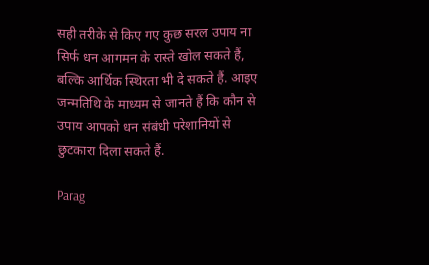सही तरीके से किए गए कुछ सरल उपाय ना सिर्फ धन आगमन के रास्ते खोल सकते हैं, बल्कि आर्थिक स्थिरता भी दे सकते हैं. आइए जन्मतिथि के माध्यम से जानते हैं कि कौन से उपाय आपको धन संबंधी परेशानियों से छुटकारा दिला सकते हैं.

Parag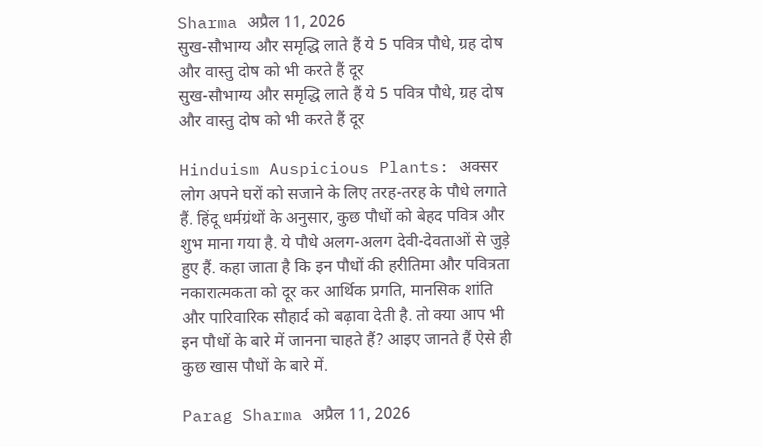Sharma अप्रैल 11, 2026
सुख-सौभाग्य और समृद्धि लाते हैं ये 5 पवित्र पौधे, ग्रह दोष और वास्तु दोष को भी करते हैं दूर
सुख-सौभाग्य और समृद्धि लाते हैं ये 5 पवित्र पौधे, ग्रह दोष और वास्तु दोष को भी करते हैं दूर

Hinduism Auspicious Plants: अक्सर लोग अपने घरों को सजाने के लिए तरह-तरह के पौधे लगाते हैं. हिंदू धर्मग्रंथों के अनुसार, कुछ पौधों को बेहद पवित्र और शुभ माना गया है. ये पौधे अलग-अलग देवी-देवताओं से जुड़े हुए हैं. कहा जाता है कि इन पौधों की हरीतिमा और पवित्रता नकारात्मकता को दूर कर आर्थिक प्रगति, मानसिक शांति और पारिवारिक सौहार्द को बढ़ावा देती है. तो क्या आप भी इन पौधों के बारे में जानना चाहते हैं? आइए जानते हैं ऐसे ही कुछ खास पौधों के बारे में.

Parag Sharma अप्रैल 11, 2026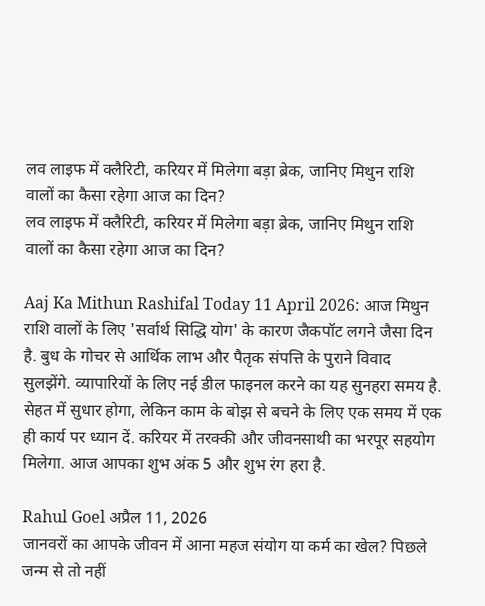लव लाइफ में क्लैरिटी, करियर में मिलेगा बड़ा ब्रेक, जानिए मिथुन राशि वालों का कैसा रहेगा आज का दिन?
लव लाइफ में क्लैरिटी, करियर में मिलेगा बड़ा ब्रेक, जानिए मिथुन राशि वालों का कैसा रहेगा आज का दिन?

Aaj Ka Mithun Rashifal Today 11 April 2026: आज मिथुन राशि वालों के लिए 'सर्वार्थ सिद्धि योग' के कारण जैकपॉट लगने जैसा दिन है. बुध के गोचर से आर्थिक लाभ और पैतृक संपत्ति के पुराने विवाद सुलझेंगे. व्यापारियों के लिए नई डील फाइनल करने का यह सुनहरा समय है. सेहत में सुधार होगा, लेकिन काम के बोझ से बचने के लिए एक समय में एक ही कार्य पर ध्यान दें. करियर में तरक्की और जीवनसाथी का भरपूर सहयोग मिलेगा. आज आपका शुभ अंक 5 और शुभ रंग हरा है.

Rahul Goel अप्रैल 11, 2026
जानवरों का आपके जीवन में आना महज संयोग या कर्म का खेल? पिछले जन्म से तो नहीं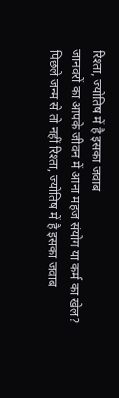रिश्ता, ज्योतिष में है इसका जवाब
जानवरों का आपके जीवन में आना महज संयोग या कर्म का खेल? पिछले जन्म से तो नहीं रिश्ता, ज्योतिष में है इसका जवाब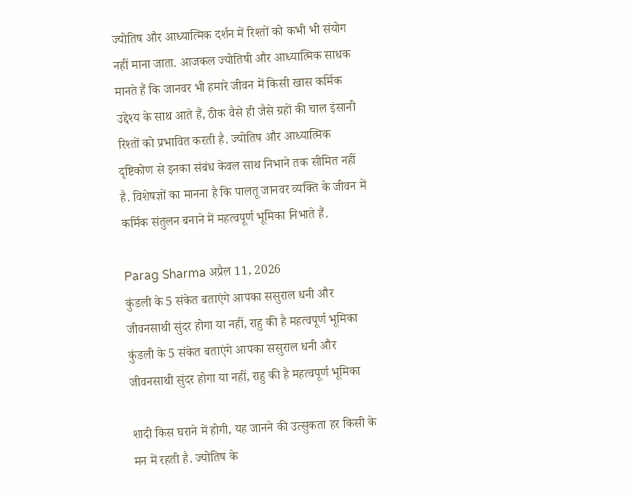ज्योतिष और आध्यात्मिक दर्शन में रिश्तों को कभी भी संयोग नहीं माना जाता. आजकल ज्योतिषी और आध्यात्मिक साधक मानते हैं कि जानवर भी हमारे जीवन में किसी खास कर्मिक उद्देश्य के साथ आते हैं, ठीक वैसे ही जैसे ग्रहों की चाल इंसानी रिश्तों को प्रभावित करती है. ज्योतिष और आध्यात्मिक दृष्टिकोण से इनका संबंध केवल साथ निभाने तक सीमित नहीं है. विशेषज्ञों का मानना है कि पालतू जानवर व्यक्ति के जीवन में कर्मिक संतुलन बनाने में महत्वपूर्ण भूमिका निभाते हैं.

Parag Sharma अप्रैल 11, 2026
कुंडली के 5 संकेत बताएंगे आपका ससुराल धनी और जीवनसाथी सुंदर होगा या नहीं, राहु की है महत्वपूर्ण भूमिका
कुंडली के 5 संकेत बताएंगे आपका ससुराल धनी और जीवनसाथी सुंदर होगा या नहीं, राहु की है महत्वपूर्ण भूमिका

शादी किस घराने में होगी, यह जानने की उत्सुकता हर किसी के मन में रहती है. ज्योतिष के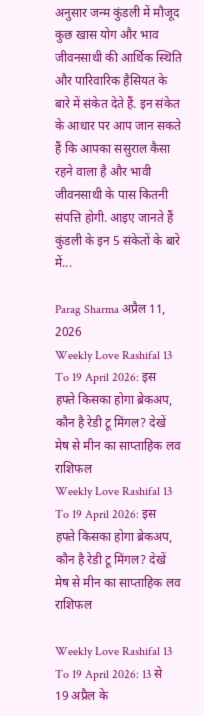अनुसार जन्म कुंडली में मौजूद कुछ खास योग और भाव जीवनसाथी की आर्थिक स्थिति और पारिवारिक हैसियत के बारे में संकेत देते हैं. इन संकेत के आधार पर आप जान सकते हैं कि आपका ससुराल कैसा रहने वाला है और भावी जीवनसाथी के पास कितनी संपत्ति होगी. आइए जानते हैं कुंडली के इन 5 संकेतों के बारे में...

Parag Sharma अप्रैल 11, 2026
Weekly Love Rashifal 13 To 19 April 2026: इस हफ्ते किसका होगा ब्रेकअप, कौन है रेडी टू मिंगल? देखें मेष से मीन का साप्ताहिक लव राशिफल
Weekly Love Rashifal 13 To 19 April 2026: इस हफ्ते किसका होगा ब्रेकअप, कौन है रेडी टू मिंगल? देखें मेष से मीन का साप्ताहिक लव राशिफल

Weekly Love Rashifal 13 To 19 April 2026: 13 से 19 अप्रैल के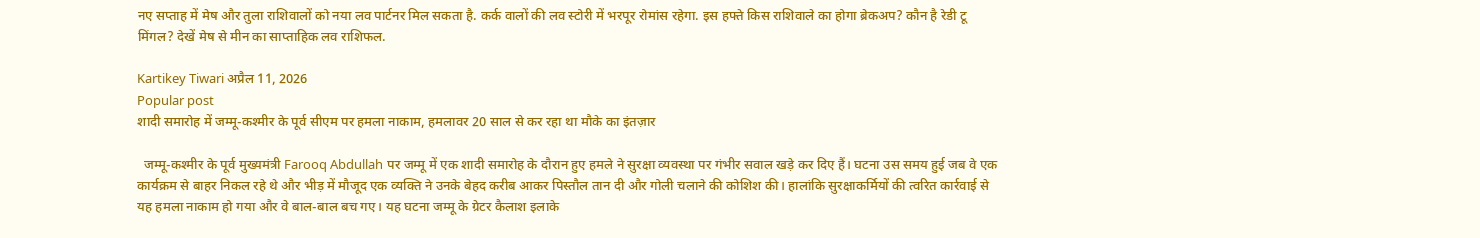नए सप्ताह में मेष और तुला राशिवालों को नया लव पार्टनर मिल सकता है. कर्क वालों की लव स्टोरी में भरपूर रोमांस रहेगा. इस हफ्ते किस राशिवाले का होगा ब्रेकअप? कौन है रेडी टू मिंगल? देखें मेष से मीन का साप्ताहिक लव राशिफल.

Kartikey Tiwari अप्रैल 11, 2026
Popular post
शादी समारोह में जम्मू-कश्मीर के पूर्व सीएम पर हमला नाकाम, हमलावर 20 साल से कर रहा था मौके का इंतज़ार

  जम्मू-कश्मीर के पूर्व मुख्यमंत्री Farooq Abdullah पर जम्मू में एक शादी समारोह के दौरान हुए हमले ने सुरक्षा व्यवस्था पर गंभीर सवाल खड़े कर दिए हैं। घटना उस समय हुई जब वे एक कार्यक्रम से बाहर निकल रहे थे और भीड़ में मौजूद एक व्यक्ति ने उनके बेहद करीब आकर पिस्तौल तान दी और गोली चलाने की कोशिश की। हालांकि सुरक्षाकर्मियों की त्वरित कार्रवाई से यह हमला नाकाम हो गया और वे बाल-बाल बच गए। यह घटना जम्मू के ग्रेटर कैलाश इलाके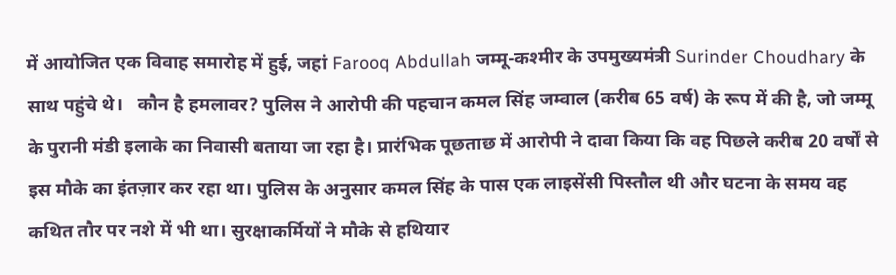में आयोजित एक विवाह समारोह में हुई, जहां Farooq Abdullah जम्मू-कश्मीर के उपमुख्यमंत्री Surinder Choudhary के साथ पहुंचे थे।   कौन है हमलावर? पुलिस ने आरोपी की पहचान कमल सिंह जम्वाल (करीब 65 वर्ष) के रूप में की है, जो जम्मू के पुरानी मंडी इलाके का निवासी बताया जा रहा है। प्रारंभिक पूछताछ में आरोपी ने दावा किया कि वह पिछले करीब 20 वर्षों से इस मौके का इंतज़ार कर रहा था। पुलिस के अनुसार कमल सिंह के पास एक लाइसेंसी पिस्तौल थी और घटना के समय वह कथित तौर पर नशे में भी था। सुरक्षाकर्मियों ने मौके से हथियार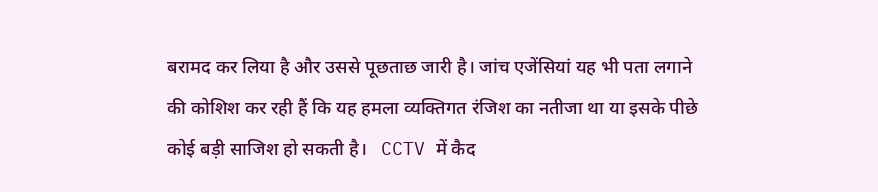बरामद कर लिया है और उससे पूछताछ जारी है। जांच एजेंसियां यह भी पता लगाने की कोशिश कर रही हैं कि यह हमला व्यक्तिगत रंजिश का नतीजा था या इसके पीछे कोई बड़ी साजिश हो सकती है।   CCTV में कैद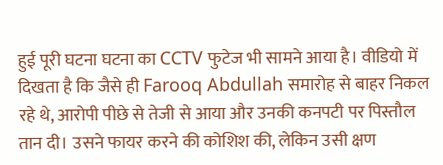हुई पूरी घटना घटना का CCTV फुटेज भी सामने आया है। वीडियो में दिखता है कि जैसे ही Farooq Abdullah समारोह से बाहर निकल रहे थे, आरोपी पीछे से तेजी से आया और उनकी कनपटी पर पिस्तौल तान दी। उसने फायर करने की कोशिश की, लेकिन उसी क्षण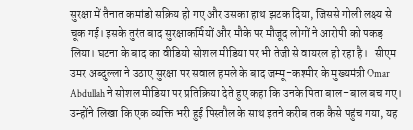सुरक्षा में तैनात कमांडो सक्रिय हो गए और उसका हाथ झटक दिया, जिससे गोली लक्ष्य से चूक गई। इसके तुरंत बाद सुरक्षाकर्मियों और मौके पर मौजूद लोगों ने आरोपी को पकड़ लिया। घटना के बाद का वीडियो सोशल मीडिया पर भी तेजी से वायरल हो रहा है।   सीएम उमर अब्दुल्ला ने उठाए सुरक्षा पर सवाल हमले के बाद जम्मू-कश्मीर के मुख्यमंत्री Omar Abdullah ने सोशल मीडिया पर प्रतिक्रिया देते हुए कहा कि उनके पिता बाल-बाल बच गए। उन्होंने लिखा कि एक व्यक्ति भरी हुई पिस्तौल के साथ इतने करीब तक कैसे पहुंच गया, यह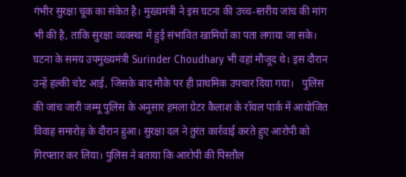गंभीर सुरक्षा चूक का संकेत है। मुख्यमंत्री ने इस घटना की उच्च-स्तरीय जांच की मांग भी की है, ताकि सुरक्षा व्यवस्था में हुई संभावित खामियों का पता लगाया जा सके। घटना के समय उपमुख्यमंत्री Surinder Choudhary भी वहां मौजूद थे। इस दौरान उन्हें हल्की चोट आई, जिसके बाद मौके पर ही प्राथमिक उपचार दिया गया।   पुलिस की जांच जारी जम्मू पुलिस के अनुसार हमला ग्रेटर कैलाश के रॉयल पार्क में आयोजित विवाह समारोह के दौरान हुआ। सुरक्षा दल ने तुरंत कार्रवाई करते हुए आरोपी को गिरफ्तार कर लिया। पुलिस ने बताया कि आरोपी की पिस्तौल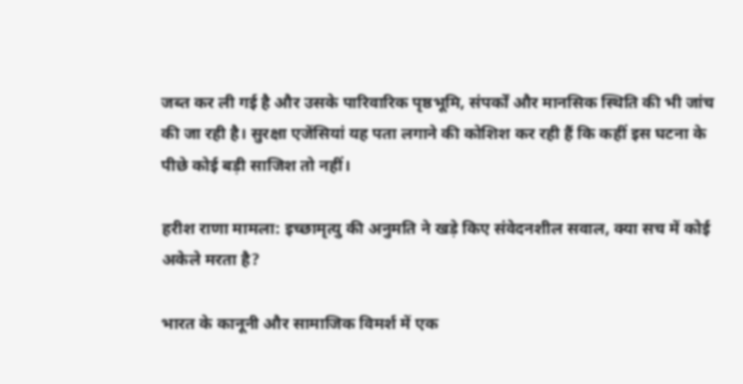जब्त कर ली गई है और उसके पारिवारिक पृष्ठभूमि, संपर्कों और मानसिक स्थिति की भी जांच की जा रही है। सुरक्षा एजेंसियां यह पता लगाने की कोशिश कर रही हैं कि कहीं इस घटना के पीछे कोई बड़ी साजिश तो नहीं।

हरीश राणा मामला: इच्छामृत्यु की अनुमति ने खड़े किए संवेदनशील सवाल, क्या सच में कोई अकेले मरता है?

भारत के कानूनी और सामाजिक विमर्श में एक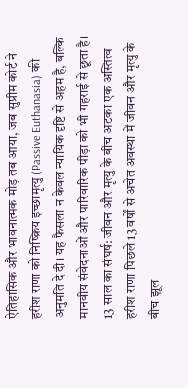ऐतिहासिक और भावनात्मक मोड़ तब आया, जब सुप्रीम कोर्ट ने हरीश राणा को निष्क्रिय इच्छामृत्यु (Passive Euthanasia) की अनुमति दे दी। यह फैसला न केवल न्यायिक दृष्टि से अहम है, बल्कि मानवीय संवेदनाओं और पारिवारिक पीड़ा को भी गहराई से छूता है। 13 साल का संघर्ष: जीवन और मृत्यु के बीच अटका एक अस्तित्व हरीश राणा पिछले 13 वर्षों से अचेत अवस्था में जीवन और मृत्यु के बीच झूल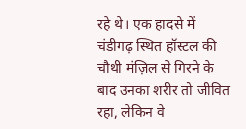रहे थे। एक हादसे में चंडीगढ़ स्थित हॉस्टल की चौथी मंज़िल से गिरने के बाद उनका शरीर तो जीवित रहा, लेकिन वे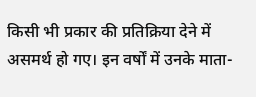किसी भी प्रकार की प्रतिक्रिया देने में असमर्थ हो गए। इन वर्षों में उनके माता-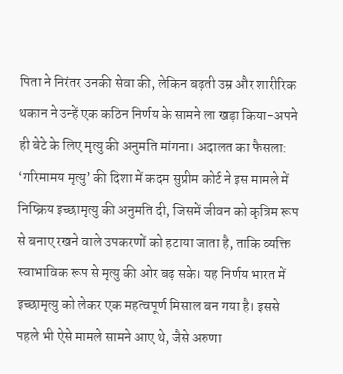पिता ने निरंतर उनकी सेवा की, लेकिन बढ़ती उम्र और शारीरिक थकान ने उन्हें एक कठिन निर्णय के सामने ला खड़ा किया-अपने ही बेटे के लिए मृत्यु की अनुमति मांगना। अदालत का फैसला: ‘गरिमामय मृत्यु’ की दिशा में कदम सुप्रीम कोर्ट ने इस मामले में निष्क्रिय इच्छामृत्यु की अनुमति दी, जिसमें जीवन को कृत्रिम रूप से बनाए रखने वाले उपकरणों को हटाया जाता है, ताकि व्यक्ति स्वाभाविक रूप से मृत्यु की ओर बढ़ सके। यह निर्णय भारत में इच्छामृत्यु को लेकर एक महत्वपूर्ण मिसाल बन गया है। इससे पहले भी ऐसे मामले सामने आए थे, जैसे अरुणा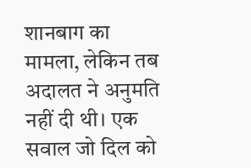शानबाग का मामला, लेकिन तब अदालत ने अनुमति नहीं दी थी। एक सवाल जो दिल को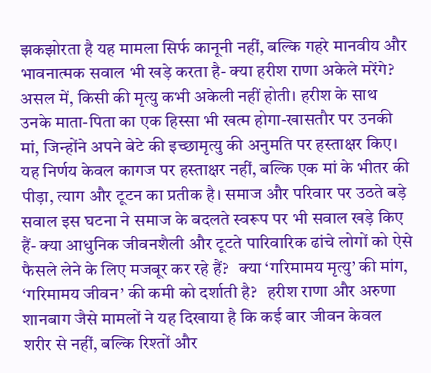झकझोरता है यह मामला सिर्फ कानूनी नहीं, बल्कि गहरे मानवीय और भावनात्मक सवाल भी खड़े करता है- क्या हरीश राणा अकेले मरेंगे? असल में, किसी की मृत्यु कभी अकेली नहीं होती। हरीश के साथ उनके माता-पिता का एक हिस्सा भी खत्म होगा-खासतौर पर उनकी मां, जिन्होंने अपने बेटे की इच्छामृत्यु की अनुमति पर हस्ताक्षर किए। यह निर्णय केवल कागज पर हस्ताक्षर नहीं, बल्कि एक मां के भीतर की पीड़ा, त्याग और टूटन का प्रतीक है। समाज और परिवार पर उठते बड़े सवाल इस घटना ने समाज के बदलते स्वरूप पर भी सवाल खड़े किए हैं- क्या आधुनिक जीवनशैली और टूटते पारिवारिक ढांचे लोगों को ऐसे फैसले लेने के लिए मजबूर कर रहे हैं?   क्या ‘गरिमामय मृत्यु’ की मांग, ‘गरिमामय जीवन’ की कमी को दर्शाती है?   हरीश राणा और अरुणा शानबाग जैसे मामलों ने यह दिखाया है कि कई बार जीवन केवल शरीर से नहीं, बल्कि रिश्तों और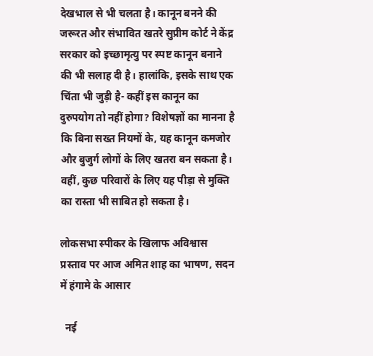देखभाल से भी चलता है। कानून बनने की जरूरत और संभावित खतरे सुप्रीम कोर्ट ने केंद्र सरकार को इच्छामृत्यु पर स्पष्ट कानून बनाने की भी सलाह दी है। हालांकि, इसके साथ एक चिंता भी जुड़ी है- कहीं इस कानून का दुरुपयोग तो नहीं होगा? विशेषज्ञों का मानना है कि बिना सख्त नियमों के, यह कानून कमजोर और बुजुर्ग लोगों के लिए खतरा बन सकता है। वहीं, कुछ परिवारों के लिए यह पीड़ा से मुक्ति का रास्ता भी साबित हो सकता है।

लोकसभा स्पीकर के खिलाफ अविश्वास प्रस्ताव पर आज अमित शाह का भाषण, सदन में हंगामे के आसार

  नई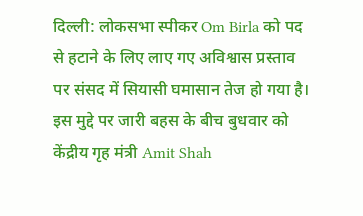दिल्ली: लोकसभा स्पीकर Om Birla को पद से हटाने के लिए लाए गए अविश्वास प्रस्ताव पर संसद में सियासी घमासान तेज हो गया है। इस मुद्दे पर जारी बहस के बीच बुधवार को केंद्रीय गृह मंत्री Amit Shah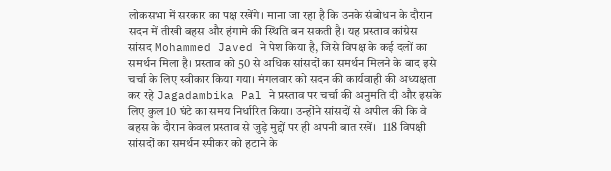लोकसभा में सरकार का पक्ष रखेंगे। माना जा रहा है कि उनके संबोधन के दौरान सदन में तीखी बहस और हंगामे की स्थिति बन सकती है। यह प्रस्ताव कांग्रेस सांसद Mohammed Javed ने पेश किया है, जिसे विपक्ष के कई दलों का समर्थन मिला है। प्रस्ताव को 50 से अधिक सांसदों का समर्थन मिलने के बाद इसे चर्चा के लिए स्वीकार किया गया। मंगलवार को सदन की कार्यवाही की अध्यक्षता कर रहे Jagadambika Pal ने प्रस्ताव पर चर्चा की अनुमति दी और इसके लिए कुल 10 घंटे का समय निर्धारित किया। उन्होंने सांसदों से अपील की कि वे बहस के दौरान केवल प्रस्ताव से जुड़े मुद्दों पर ही अपनी बात रखें।   118 विपक्षी सांसदों का समर्थन स्पीकर को हटाने के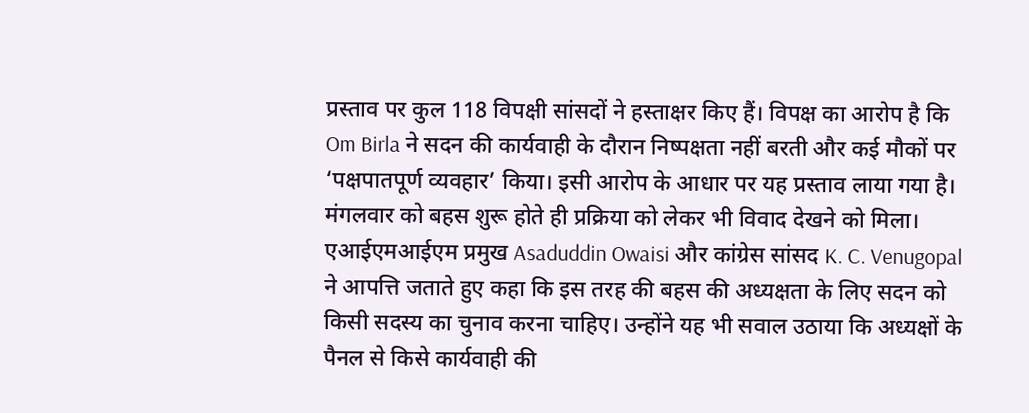प्रस्ताव पर कुल 118 विपक्षी सांसदों ने हस्ताक्षर किए हैं। विपक्ष का आरोप है कि Om Birla ने सदन की कार्यवाही के दौरान निष्पक्षता नहीं बरती और कई मौकों पर ‘पक्षपातपूर्ण व्यवहार’ किया। इसी आरोप के आधार पर यह प्रस्ताव लाया गया है। मंगलवार को बहस शुरू होते ही प्रक्रिया को लेकर भी विवाद देखने को मिला। एआईएमआईएम प्रमुख Asaduddin Owaisi और कांग्रेस सांसद K. C. Venugopal ने आपत्ति जताते हुए कहा कि इस तरह की बहस की अध्यक्षता के लिए सदन को किसी सदस्य का चुनाव करना चाहिए। उन्होंने यह भी सवाल उठाया कि अध्यक्षों के पैनल से किसे कार्यवाही की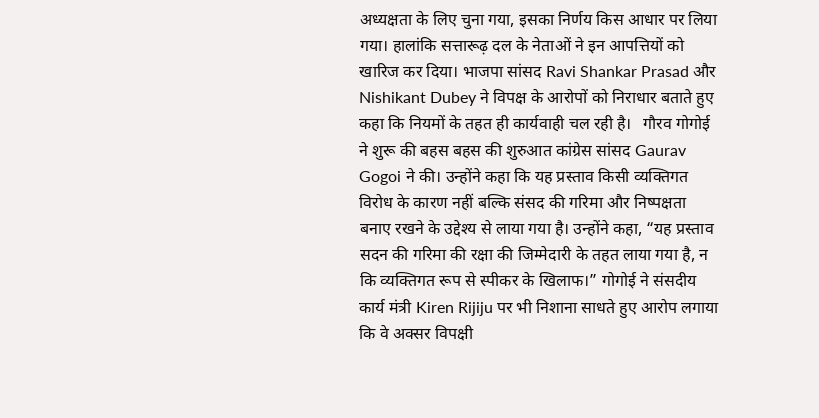अध्यक्षता के लिए चुना गया, इसका निर्णय किस आधार पर लिया गया। हालांकि सत्तारूढ़ दल के नेताओं ने इन आपत्तियों को खारिज कर दिया। भाजपा सांसद Ravi Shankar Prasad और Nishikant Dubey ने विपक्ष के आरोपों को निराधार बताते हुए कहा कि नियमों के तहत ही कार्यवाही चल रही है।   गौरव गोगोई ने शुरू की बहस बहस की शुरुआत कांग्रेस सांसद Gaurav Gogoi ने की। उन्होंने कहा कि यह प्रस्ताव किसी व्यक्तिगत विरोध के कारण नहीं बल्कि संसद की गरिमा और निष्पक्षता बनाए रखने के उद्देश्य से लाया गया है। उन्होंने कहा, “यह प्रस्ताव सदन की गरिमा की रक्षा की जिम्मेदारी के तहत लाया गया है, न कि व्यक्तिगत रूप से स्पीकर के खिलाफ।” गोगोई ने संसदीय कार्य मंत्री Kiren Rijiju पर भी निशाना साधते हुए आरोप लगाया कि वे अक्सर विपक्षी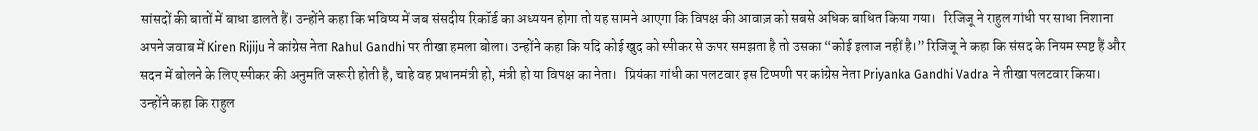सांसदों की बातों में बाधा डालते हैं। उन्होंने कहा कि भविष्य में जब संसदीय रिकॉर्ड का अध्ययन होगा तो यह सामने आएगा कि विपक्ष की आवाज़ को सबसे अधिक बाधित किया गया।   रिजिजू ने राहुल गांधी पर साधा निशाना अपने जवाब में Kiren Rijiju ने कांग्रेस नेता Rahul Gandhi पर तीखा हमला बोला। उन्होंने कहा कि यदि कोई खुद को स्पीकर से ऊपर समझता है तो उसका “कोई इलाज नहीं है।” रिजिजू ने कहा कि संसद के नियम स्पष्ट हैं और सदन में बोलने के लिए स्पीकर की अनुमति जरूरी होती है, चाहे वह प्रधानमंत्री हो, मंत्री हो या विपक्ष का नेता।   प्रियंका गांधी का पलटवार इस टिप्पणी पर कांग्रेस नेता Priyanka Gandhi Vadra ने तीखा पलटवार किया। उन्होंने कहा कि राहुल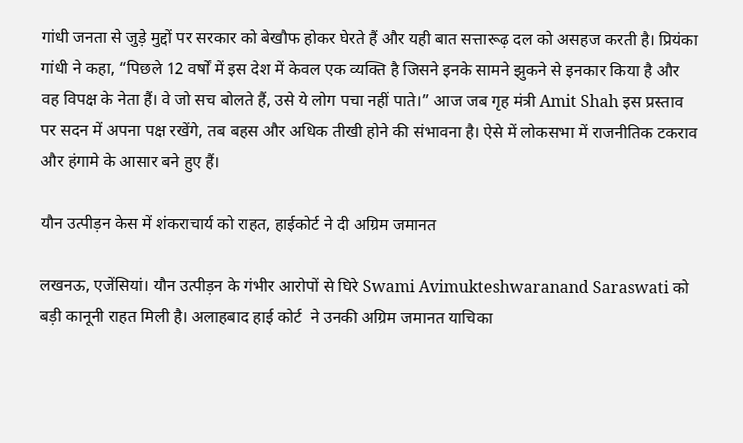गांधी जनता से जुड़े मुद्दों पर सरकार को बेखौफ होकर घेरते हैं और यही बात सत्तारूढ़ दल को असहज करती है। प्रियंका गांधी ने कहा, “पिछले 12 वर्षों में इस देश में केवल एक व्यक्ति है जिसने इनके सामने झुकने से इनकार किया है और वह विपक्ष के नेता हैं। वे जो सच बोलते हैं, उसे ये लोग पचा नहीं पाते।” आज जब गृह मंत्री Amit Shah इस प्रस्ताव पर सदन में अपना पक्ष रखेंगे, तब बहस और अधिक तीखी होने की संभावना है। ऐसे में लोकसभा में राजनीतिक टकराव और हंगामे के आसार बने हुए हैं।

यौन उत्पीड़न केस में शंकराचार्य को राहत, हाईकोर्ट ने दी अग्रिम जमानत

लखनऊ, एजेंसियां। यौन उत्पीड़न के गंभीर आरोपों से घिरे Swami Avimukteshwaranand Saraswati को बड़ी कानूनी राहत मिली है। अलाहबाद हाई कोर्ट  ने उनकी अग्रिम जमानत याचिका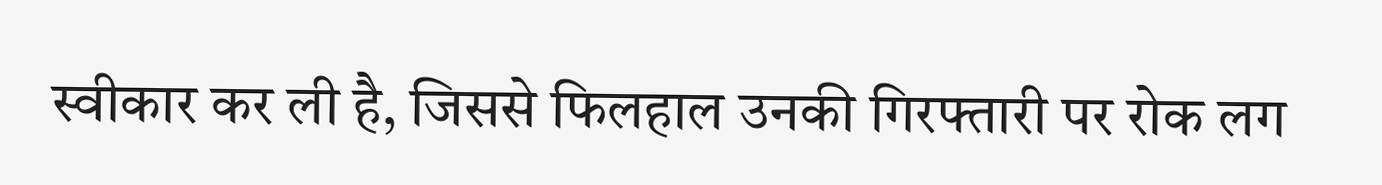स्वीकार कर ली है, जिससे फिलहाल उनकी गिरफ्तारी पर रोक लग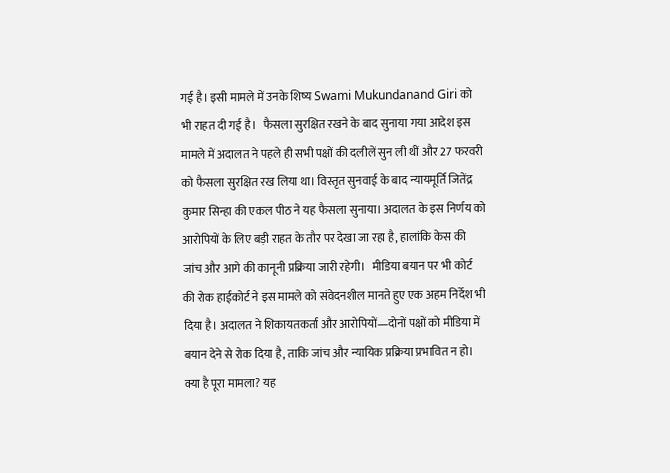गई है। इसी मामले में उनके शिष्य Swami Mukundanand Giri को भी राहत दी गई है।   फैसला सुरक्षित रखने के बाद सुनाया गया आदेश इस मामले में अदालत ने पहले ही सभी पक्षों की दलीलें सुन ली थीं और 27 फरवरी को फैसला सुरक्षित रख लिया था। विस्तृत सुनवाई के बाद न्यायमूर्ति जितेंद्र कुमार सिन्हा की एकल पीठ ने यह फैसला सुनाया। अदालत के इस निर्णय को आरोपियों के लिए बड़ी राहत के तौर पर देखा जा रहा है, हालांकि केस की जांच और आगे की कानूनी प्रक्रिया जारी रहेगी।   मीडिया बयान पर भी कोर्ट की रोक हाईकोर्ट ने इस मामले को संवेदनशील मानते हुए एक अहम निर्देश भी दिया है। अदालत ने शिकायतकर्ता और आरोपियों—दोनों पक्षों को मीडिया में बयान देने से रोक दिया है, ताकि जांच और न्यायिक प्रक्रिया प्रभावित न हो।   क्या है पूरा मामला? यह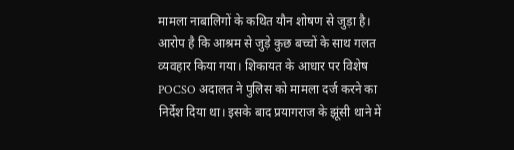मामला नाबालिगों के कथित यौन शोषण से जुड़ा है। आरोप है कि आश्रम से जुड़े कुछ बच्चों के साथ गलत व्यवहार किया गया। शिकायत के आधार पर विशेष POCSO अदालत ने पुलिस को मामला दर्ज करने का निर्देश दिया था। इसके बाद प्रयागराज के झूंसी थाने में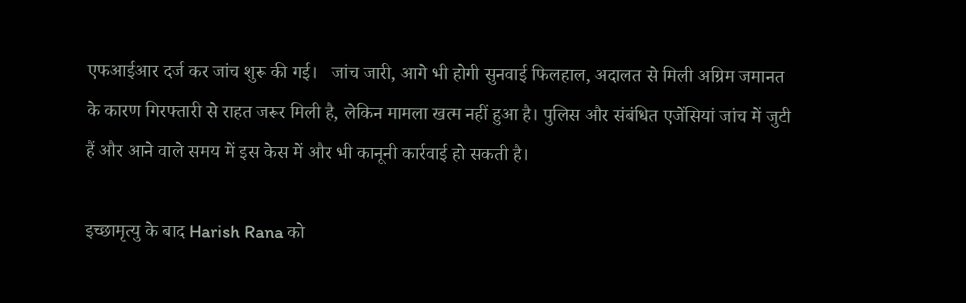एफआईआर दर्ज कर जांच शुरू की गई।   जांच जारी, आगे भी होगी सुनवाई फिलहाल, अदालत से मिली अग्रिम जमानत के कारण गिरफ्तारी से राहत जरूर मिली है, लेकिन मामला खत्म नहीं हुआ है। पुलिस और संबंधित एजेंसियां जांच में जुटी हैं और आने वाले समय में इस केस में और भी कानूनी कार्रवाई हो सकती है।

इच्छामृत्यु के बाद Harish Rana को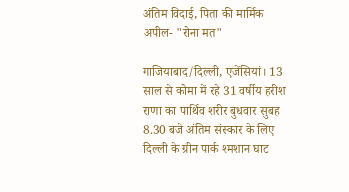अंतिम विदाई, पिता की मार्मिक अपील- "रोना मत"

गाजियाबाद/दिल्ली, एजेंसियां। 13 साल से कोमा में रहे 31 वर्षीय हरीश राणा का पार्थिव शरीर बुधवार सुबह 8.30 बजे अंतिम संस्कार के लिए दिल्ली के ग्रीन पार्क श्मशान घाट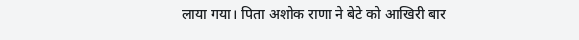लाया गया। पिता अशोक राणा ने बेटे को आखिरी बार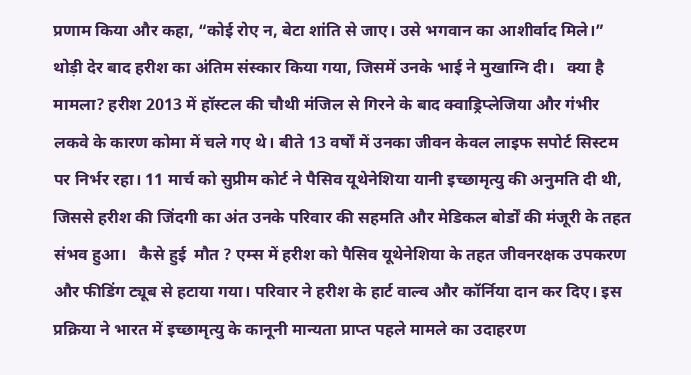प्रणाम किया और कहा, “कोई रोए न, बेटा शांति से जाए। उसे भगवान का आशीर्वाद मिले।” थोड़ी देर बाद हरीश का अंतिम संस्कार किया गया, जिसमें उनके भाई ने मुखाग्नि दी।   क्या है मामला? हरीश 2013 में हॉस्टल की चौथी मंजिल से गिरने के बाद क्वाड्रिप्लेजिया और गंभीर लकवे के कारण कोमा में चले गए थे। बीते 13 वर्षों में उनका जीवन केवल लाइफ सपोर्ट सिस्टम पर निर्भर रहा। 11 मार्च को सुप्रीम कोर्ट ने पैसिव यूथेनेशिया यानी इच्छामृत्यु की अनुमति दी थी, जिससे हरीश की जिंदगी का अंत उनके परिवार की सहमति और मेडिकल बोर्डों की मंजूरी के तहत संभव हुआ।   कैसे हुई  मौत ? एम्स में हरीश को पैसिव यूथेनेशिया के तहत जीवनरक्षक उपकरण और फीडिंग ट्यूब से हटाया गया। परिवार ने हरीश के हार्ट वाल्व और कॉर्निया दान कर दिए। इस प्रक्रिया ने भारत में इच्छामृत्यु के कानूनी मान्यता प्राप्त पहले मामले का उदाहरण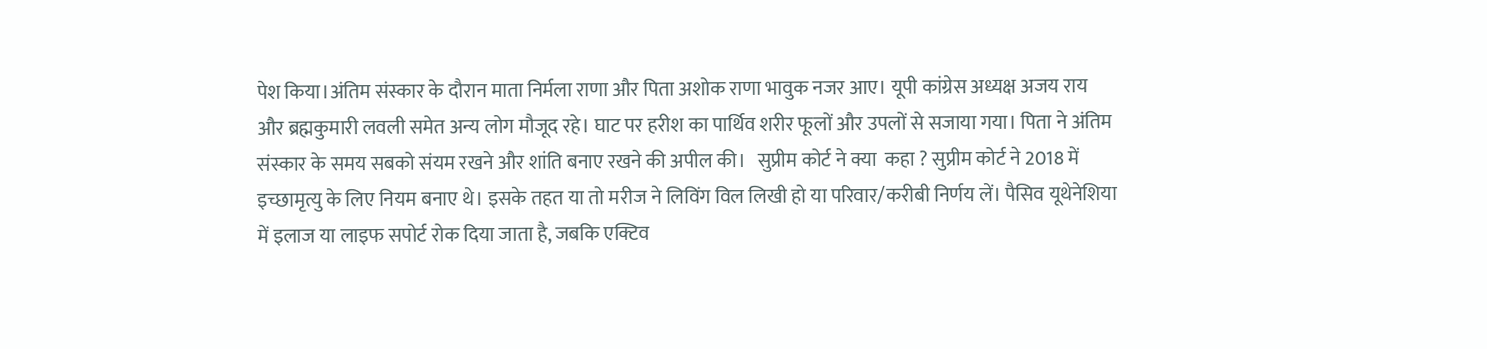पेश किया।अंतिम संस्कार के दौरान माता निर्मला राणा और पिता अशोक राणा भावुक नजर आए। यूपी कांग्रेस अध्यक्ष अजय राय और ब्रह्मकुमारी लवली समेत अन्य लोग मौजूद रहे। घाट पर हरीश का पार्थिव शरीर फूलों और उपलों से सजाया गया। पिता ने अंतिम संस्कार के समय सबको संयम रखने और शांति बनाए रखने की अपील की।   सुप्रीम कोर्ट ने क्या  कहा ? सुप्रीम कोर्ट ने 2018 में इच्छामृत्यु के लिए नियम बनाए थे। इसके तहत या तो मरीज ने लिविंग विल लिखी हो या परिवार/करीबी निर्णय लें। पैसिव यूथेनेशिया में इलाज या लाइफ सपोर्ट रोक दिया जाता है, जबकि एक्टिव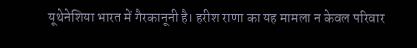यूथेनेशिया भारत में गैरकानूनी है। हरीश राणा का यह मामला न केवल परिवार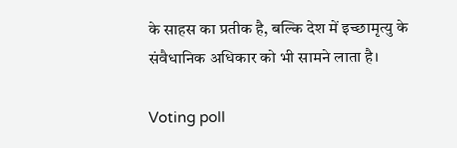के साहस का प्रतीक है, बल्कि देश में इच्छामृत्यु के संवैधानिक अधिकार को भी सामने लाता है।

Voting poll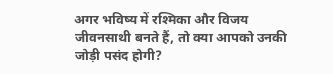अगर भविष्य में रश्मिका और विजय जीवनसाथी बनते हैं, तो क्या आपको उनकी जोड़ी पसंद होगी?